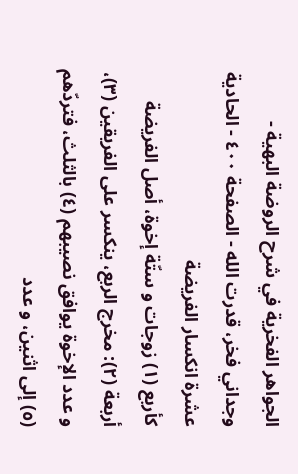الجواهر الفخرية في شرح الروضة البهية - وجداني فخر، قدرت الله - الصفحة ٤٠٠ - الحادية عشرة انكسار الفريضة
كأربع (١) زوجات و ستّة إخوة، أصل الفريضة أربعة (٢): مخرج الربع، ينكسر على الفريقين (٣)، و عدد الإخوة يوافق نصيبهم (٤) بالثلث، فتردّهم (٥) إلى اثنين، و عدد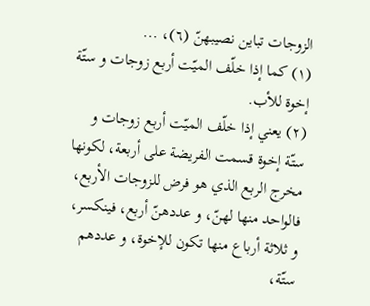الزوجات تباين نصيبهنّ (٦)، ...
(١) كما إذا خلّف الميّت أربع زوجات و ستّة إخوة للأب.
(٢) يعني إذا خلّف الميّت أربع زوجات و ستّة إخوة قسمت الفريضة على أربعة، لكونها مخرج الربع الذي هو فرض للزوجات الأربع، فالواحد منها لهنّ، و عددهنّ أربع، فينكسر، و ثلاثة أرباع منها تكون للإخوة، و عددهم ستّة،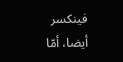فينكسر أيضا، أمّا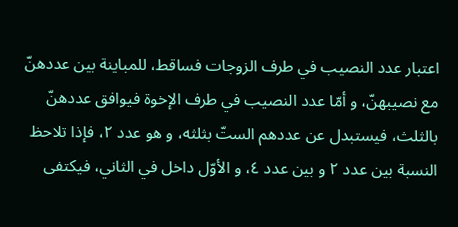اعتبار عدد النصيب في طرف الزوجات فساقط، للمباينة بين عددهنّ مع نصيبهنّ، و أمّا عدد النصيب في طرف الإخوة فيوافق عددهنّ بالثلث، فيستبدل عن عددهم الستّ بثلثه، و هو عدد ٢، فإذا تلاحظ النسبة بين عدد ٢ و بين عدد ٤، و الأوّل داخل في الثاني، فيكتفى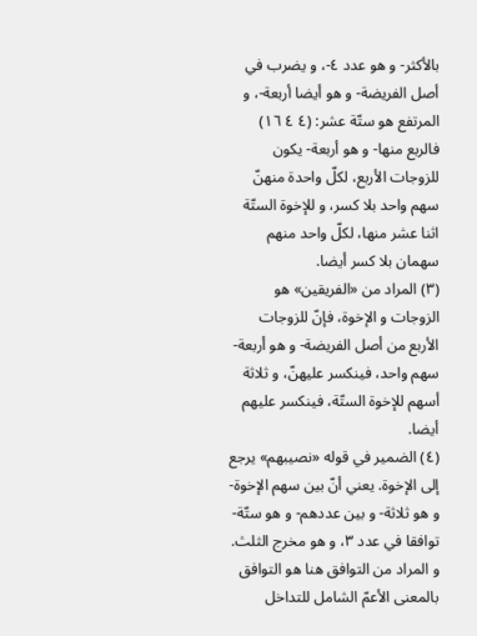بالأكثر- و هو عدد ٤-، و يضرب في أصل الفريضة- و هو أيضا أربعة-، و المرتفع هو ستّة عشر: (٤ ٤ ١٦) فالربع منها- و هو أربعة- يكون للزوجات الأربع، لكلّ واحدة منهنّ سهم واحد بلا كسر، و للإخوة الستّة اثنا عشر منها، لكلّ واحد منهم سهمان بلا كسر أيضا.
(٣) المراد من «الفريقين» هو الزوجات و الإخوة، فإنّ للزوجات الأربع من أصل الفريضة- و هو أربعة- سهم واحد، فينكسر عليهنّ، و ثلاثة أسهم للإخوة الستّة، فينكسر عليهم أيضا.
(٤) الضمير في قوله «نصيبهم» يرجع إلى الإخوة. يعني أنّ بين سهم الإخوة- و هو ثلاثة- و بين عددهم- و هو ستّة- توافقا في عدد ٣، و هو مخرج الثلث.
و المراد من التوافق هنا هو التوافق بالمعنى الأعمّ الشامل للتداخل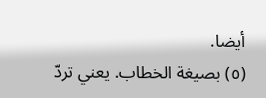أيضا.
(٥) بصيغة الخطاب. يعني تردّ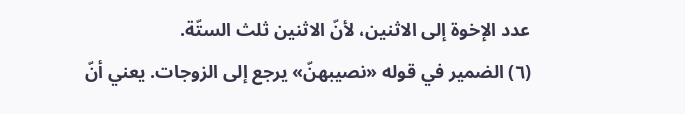عدد الإخوة إلى الاثنين، لأنّ الاثنين ثلث الستّة.
(٦) الضمير في قوله «نصيبهنّ» يرجع إلى الزوجات. يعني أنّ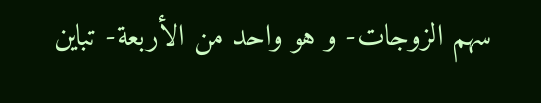سهم الزوجات- و هو واحد من الأربعة- تباين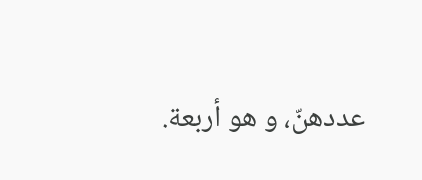عددهنّ، و هو أربعة.